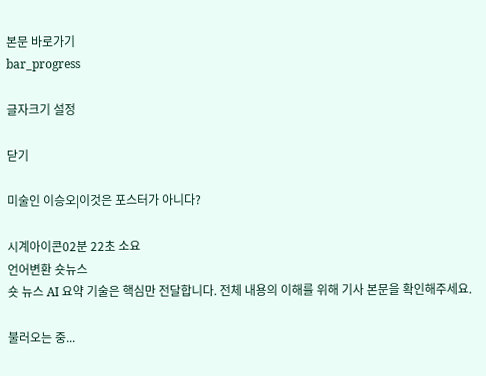본문 바로가기
bar_progress

글자크기 설정

닫기

미술인 이승오|이것은 포스터가 아니다?

시계아이콘02분 22초 소요
언어변환 숏뉴스
숏 뉴스 AI 요약 기술은 핵심만 전달합니다. 전체 내용의 이해를 위해 기사 본문을 확인해주세요.

불러오는 중...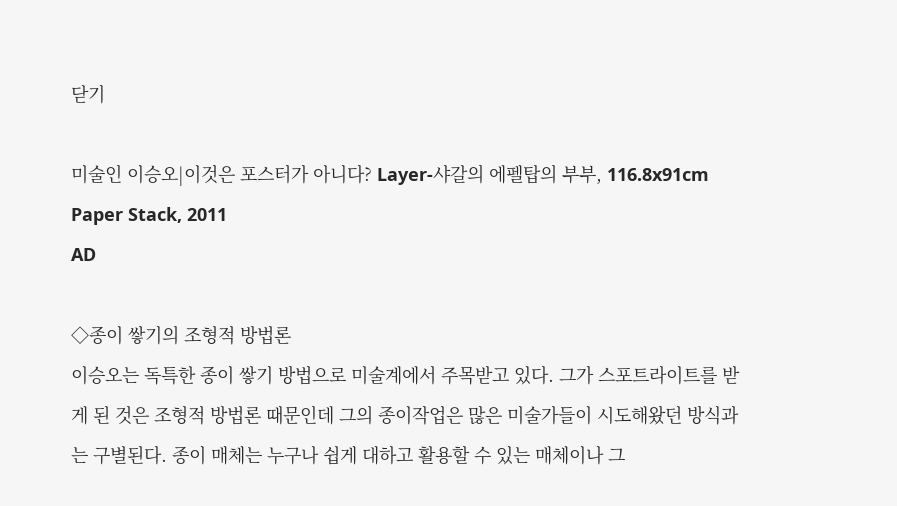닫기

미술인 이승오|이것은 포스터가 아니다? Layer-샤갈의 에펠탑의 부부, 116.8x91cm Paper Stack, 2011
AD

◇종이 쌓기의 조형적 방법론
이승오는 독특한 종이 쌓기 방법으로 미술계에서 주목받고 있다. 그가 스포트라이트를 받게 된 것은 조형적 방법론 때문인데 그의 종이작업은 많은 미술가들이 시도해왔던 방식과는 구별된다. 종이 매체는 누구나 쉽게 대하고 활용할 수 있는 매체이나 그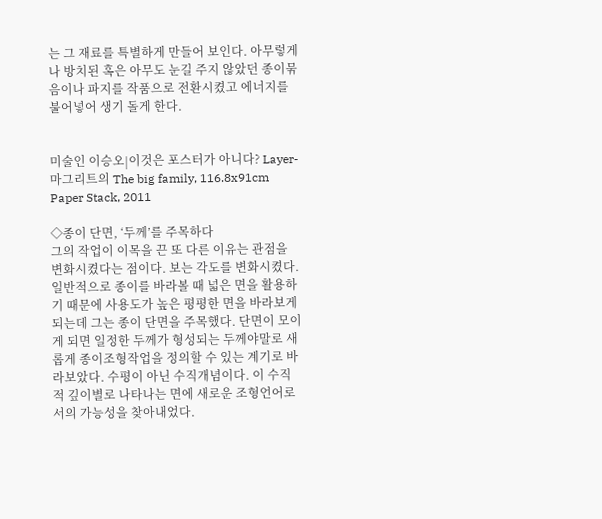는 그 재료를 특별하게 만들어 보인다. 아무렇게나 방치된 혹은 아무도 눈길 주지 않았던 종이묶음이나 파지를 작품으로 전환시켰고 에너지를 불어넣어 생기 돌게 한다.


미술인 이승오|이것은 포스터가 아니다? Layer-마그리트의 The big family, 116.8x91cm Paper Stack, 2011

◇종이 단면, ‘두께’를 주목하다
그의 작업이 이목을 끈 또 다른 이유는 관점을 변화시켰다는 점이다. 보는 각도를 변화시켰다. 일반적으로 종이를 바라볼 때 넓은 면을 활용하기 때문에 사용도가 높은 평평한 면을 바라보게 되는데 그는 종이 단면을 주목했다. 단면이 모이게 되면 일정한 두께가 형성되는 두께야말로 새롭게 종이조형작업을 정의할 수 있는 계기로 바라보았다. 수평이 아닌 수직개념이다. 이 수직적 깊이별로 나타나는 면에 새로운 조형언어로서의 가능성을 찾아내었다.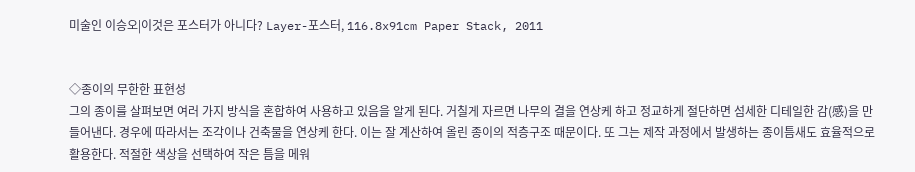미술인 이승오|이것은 포스터가 아니다? Layer-포스터, 116.8x91cm Paper Stack, 2011


◇종이의 무한한 표현성
그의 종이를 살펴보면 여러 가지 방식을 혼합하여 사용하고 있음을 알게 된다. 거칠게 자르면 나무의 결을 연상케 하고 정교하게 절단하면 섬세한 디테일한 감(感)을 만들어낸다. 경우에 따라서는 조각이나 건축물을 연상케 한다. 이는 잘 계산하여 올린 종이의 적층구조 때문이다. 또 그는 제작 과정에서 발생하는 종이틈새도 효율적으로 활용한다. 적절한 색상을 선택하여 작은 틈을 메워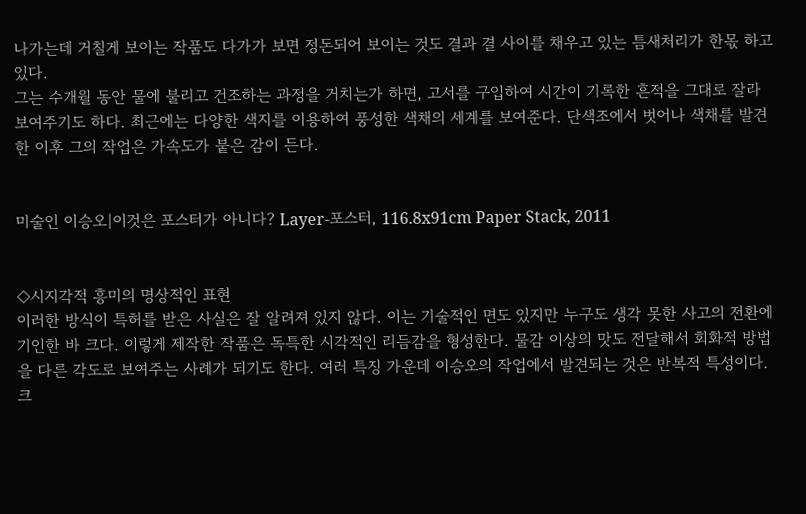나가는데 거칠게 보이는 작품도 다가가 보면 정돈되어 보이는 것도 결과 결 사이를 채우고 있는 틈새처리가 한몫 하고 있다.
그는 수개월 동안 물에 불리고 건조하는 과정을 거치는가 하면, 고서를 구입하여 시간이 기록한 흔적을 그대로 잘라 보여주기도 하다. 최근에는 다양한 색지를 이용하여 풍성한 색채의 세계를 보여준다. 단색조에서 벗어나 색채를 발견한 이후 그의 작업은 가속도가 붙은 감이 든다.


미술인 이승오|이것은 포스터가 아니다? Layer-포스터, 116.8x91cm Paper Stack, 2011


◇시지각적 흥미의 명상적인 표현
이러한 방식이 특허를 받은 사실은 잘 알려져 있지 않다. 이는 기술적인 면도 있지만 누구도 생각 못한 사고의 전환에 기인한 바 크다. 이렇게 제작한 작품은 독특한 시각적인 리듬감을 형성한다. 물감 이상의 맛도 전달해서 회화적 방법을 다른 각도로 보여주는 사례가 되기도 한다. 여러 특징 가운데 이승오의 작업에서 발견되는 것은 반복적 특성이다. 크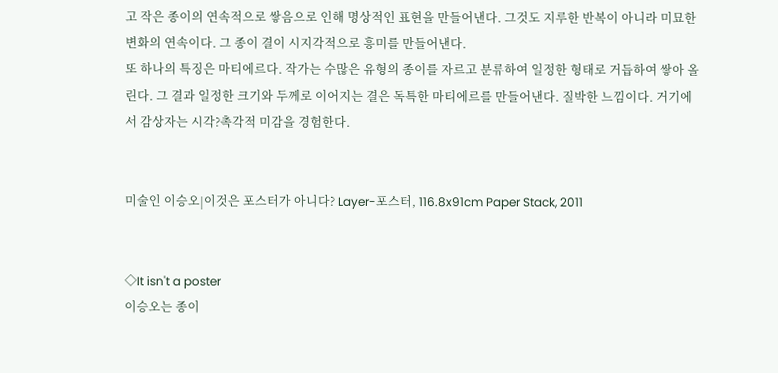고 작은 종이의 연속적으로 쌓음으로 인해 명상적인 표현을 만들어낸다. 그것도 지루한 반복이 아니라 미묘한 변화의 연속이다. 그 종이 결이 시지각적으로 흥미를 만들어낸다.
또 하나의 특징은 마티에르다. 작가는 수많은 유형의 종이를 자르고 분류하여 일정한 형태로 거듭하여 쌓아 올린다. 그 결과 일정한 크기와 두께로 이어지는 결은 독특한 마티에르를 만들어낸다. 질박한 느낌이다. 거기에서 감상자는 시각?촉각적 미감을 경험한다.


미술인 이승오|이것은 포스터가 아니다? Layer-포스터, 116.8x91cm Paper Stack, 2011


◇It isn't a poster
이승오는 종이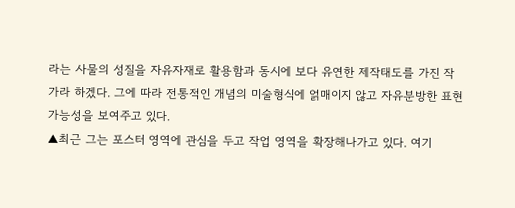라는 사물의 성질을 자유자재로 활용함과 동시에 보다 유연한 제작태도를 가진 작가라 하겠다. 그에 따라 전통적인 개념의 미술형식에 얽매이지 않고 자유분방한 표현가능성을 보여주고 있다.
▲최근 그는 포스터 영역에 관심을 두고 작업 영역을 확장해나가고 있다. 여기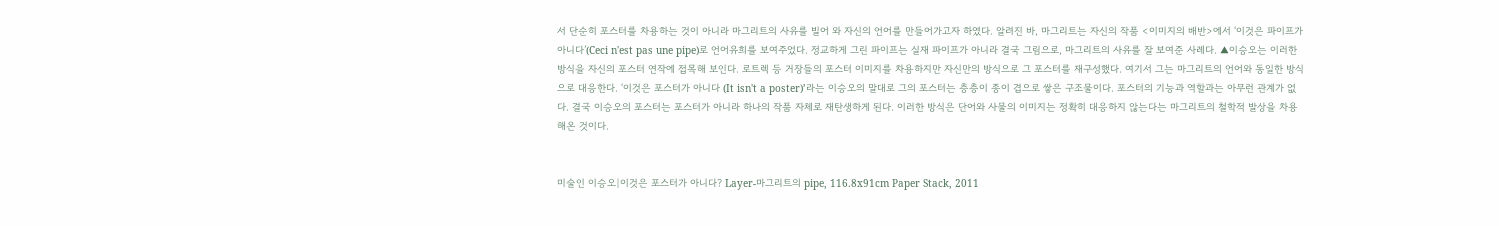서 단순히 포스터를 차용하는 것이 아니라 마그리트의 사유를 빌어 와 자신의 언어를 만들어가고자 하였다. 알려진 바, 마그리트는 자신의 작품 <이미지의 배반>에서 ‘이것은 파이프가 아니다’(Ceci n'est pas une pipe)로 언어유희를 보여주었다. 정교하게 그린 파이프는 실재 파이프가 아니라 결국 그림으로, 마그리트의 사유를 잘 보여준 사례다. ▲이승오는 이러한 방식을 자신의 포스터 연작에 접목해 보인다. 로트렉 등 거장들의 포스터 이미지를 차용하지만 자신만의 방식으로 그 포스터를 재구성했다. 여기서 그는 마그리트의 언어와 동일한 방식으로 대응한다. ‘이것은 포스터가 아니다 (It isn't a poster)’라는 이승오의 말대로 그의 포스터는 층층이 종이 겹으로 쌓은 구조물이다. 포스터의 기능과 역할과는 아무런 관계가 없다. 결국 이승오의 포스터는 포스터가 아니라 하나의 작품 자체로 재탄생하게 된다. 이러한 방식은 단어와 사물의 이미지는 정확히 대응하지 않는다는 마그리트의 철학적 발상을 차용해온 것이다.


미술인 이승오|이것은 포스터가 아니다? Layer-마그리트의 pipe, 116.8x91cm Paper Stack, 2011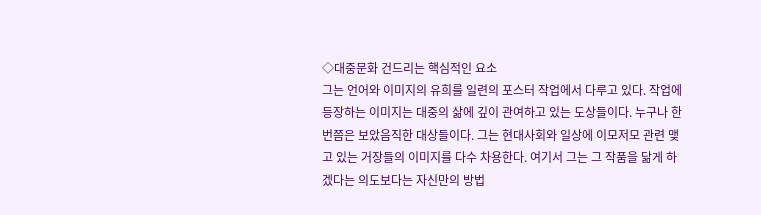◇대중문화 건드리는 핵심적인 요소
그는 언어와 이미지의 유희를 일련의 포스터 작업에서 다루고 있다. 작업에 등장하는 이미지는 대중의 삶에 깊이 관여하고 있는 도상들이다. 누구나 한번쯤은 보았음직한 대상들이다. 그는 현대사회와 일상에 이모저모 관련 맺고 있는 거장들의 이미지를 다수 차용한다. 여기서 그는 그 작품을 닮게 하겠다는 의도보다는 자신만의 방법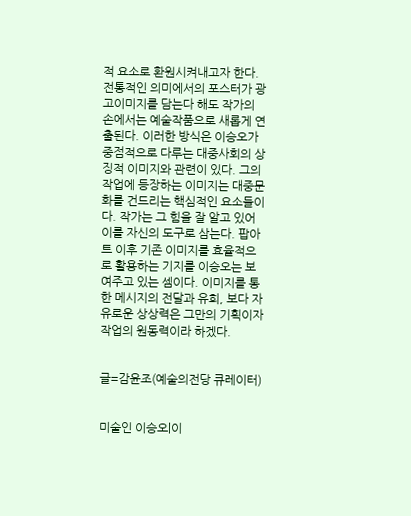적 요소로 환원시켜내고자 한다. 전통적인 의미에서의 포스터가 광고이미지를 담는다 해도 작가의 손에서는 예술작품으로 새롭게 연출된다. 이러한 방식은 이승오가 중점적으로 다루는 대중사회의 상징적 이미지와 관련이 있다. 그의 작업에 등장하는 이미지는 대중문화를 건드리는 핵심적인 요소들이다. 작가는 그 힘을 잘 알고 있어 이를 자신의 도구로 삼는다. 팝아트 이후 기존 이미지를 효율적으로 활용하는 기지를 이승오는 보여주고 있는 셈이다. 이미지를 통한 메시지의 전달과 유희, 보다 자유로운 상상력은 그만의 기획이자 작업의 원동력이라 하겠다.


글=감윤조(예술의전당 큐레이터)


미술인 이승오|이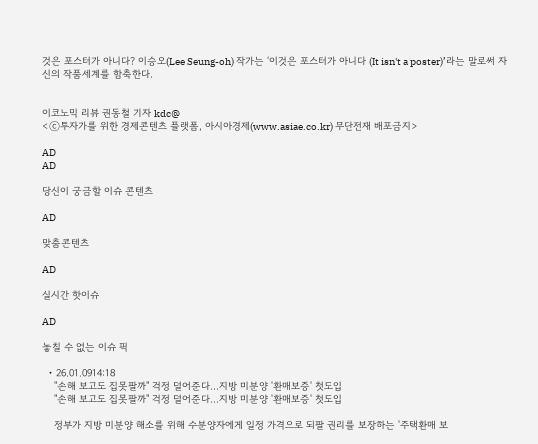것은 포스터가 아니다? 이승오(Lee Seung-oh) 작가는 ‘이것은 포스터가 아니다 (It isn't a poster)’라는 말로써 자신의 작품세계를 함축한다.


이코노믹 리뷰 권동철 기자 kdc@
<ⓒ투자가를 위한 경제콘텐츠 플랫폼, 아시아경제(www.asiae.co.kr) 무단전재 배포금지>

AD
AD

당신이 궁금할 이슈 콘텐츠

AD

맞춤콘텐츠

AD

실시간 핫이슈

AD

놓칠 수 없는 이슈 픽

  • 26.01.0914:18
    "손해 보고도 집못팔까" 걱정 덜어준다…지방 미분양 '환매보증' 첫도입
    "손해 보고도 집못팔까" 걱정 덜어준다…지방 미분양 '환매보증' 첫도입

    정부가 지방 미분양 해소를 위해 수분양자에게 일정 가격으로 되팔 권리를 보장하는 '주택환매 보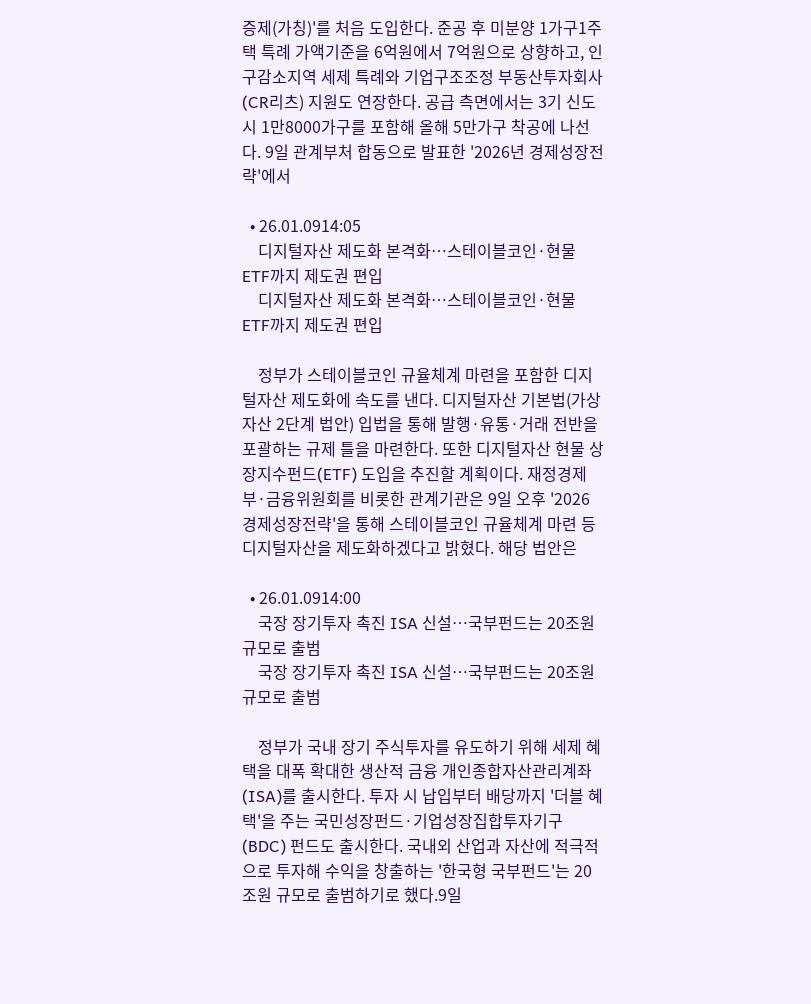증제(가칭)'를 처음 도입한다. 준공 후 미분양 1가구1주택 특례 가액기준을 6억원에서 7억원으로 상향하고, 인구감소지역 세제 특례와 기업구조조정 부동산투자회사(CR리츠) 지원도 연장한다. 공급 측면에서는 3기 신도시 1만8000가구를 포함해 올해 5만가구 착공에 나선다. 9일 관계부처 합동으로 발표한 '2026년 경제성장전략'에서

  • 26.01.0914:05
    디지털자산 제도화 본격화…스테이블코인·현물 ETF까지 제도권 편입
    디지털자산 제도화 본격화…스테이블코인·현물 ETF까지 제도권 편입

    정부가 스테이블코인 규율체계 마련을 포함한 디지털자산 제도화에 속도를 낸다. 디지털자산 기본법(가상자산 2단계 법안) 입법을 통해 발행·유통·거래 전반을 포괄하는 규제 틀을 마련한다. 또한 디지털자산 현물 상장지수펀드(ETF) 도입을 추진할 계획이다. 재정경제부·금융위원회를 비롯한 관계기관은 9일 오후 '2026 경제성장전략'을 통해 스테이블코인 규율체계 마련 등 디지털자산을 제도화하겠다고 밝혔다. 해당 법안은

  • 26.01.0914:00
    국장 장기투자 촉진 ISA 신설…국부펀드는 20조원 규모로 출범
    국장 장기투자 촉진 ISA 신설…국부펀드는 20조원 규모로 출범

    정부가 국내 장기 주식투자를 유도하기 위해 세제 혜택을 대폭 확대한 생산적 금융 개인종합자산관리계좌(ISA)를 출시한다. 투자 시 납입부터 배당까지 '더블 혜택'을 주는 국민성장펀드·기업성장집합투자기구(BDC) 펀드도 출시한다. 국내외 산업과 자산에 적극적으로 투자해 수익을 창출하는 '한국형 국부펀드'는 20조원 규모로 출범하기로 했다.9일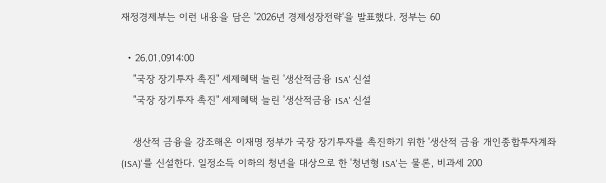재정경제부는 이런 내용을 담은 '2026년 경제성장전략'을 발표했다. 정부는 60

  • 26.01.0914:00
    "국장 장기투자 촉진" 세제혜택 늘린 '생산적금융 ISA' 신설
    "국장 장기투자 촉진" 세제혜택 늘린 '생산적금융 ISA' 신설

    생산적 금융을 강조해온 이재명 정부가 국장 장기투자를 촉진하기 위한 '생산적 금융 개인종합투자계좌(ISA)'를 신설한다. 일정소득 이하의 청년을 대상으로 한 '청년형 ISA'는 물론, 비과세 200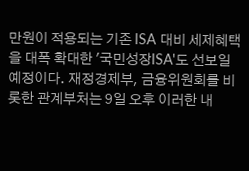만원이 적용되는 기존 ISA 대비 세제혜택을 대폭 확대한 '국민성장ISA'도 선보일 예정이다. 재정경제부, 금융위원회를 비롯한 관계부처는 9일 오후 이러한 내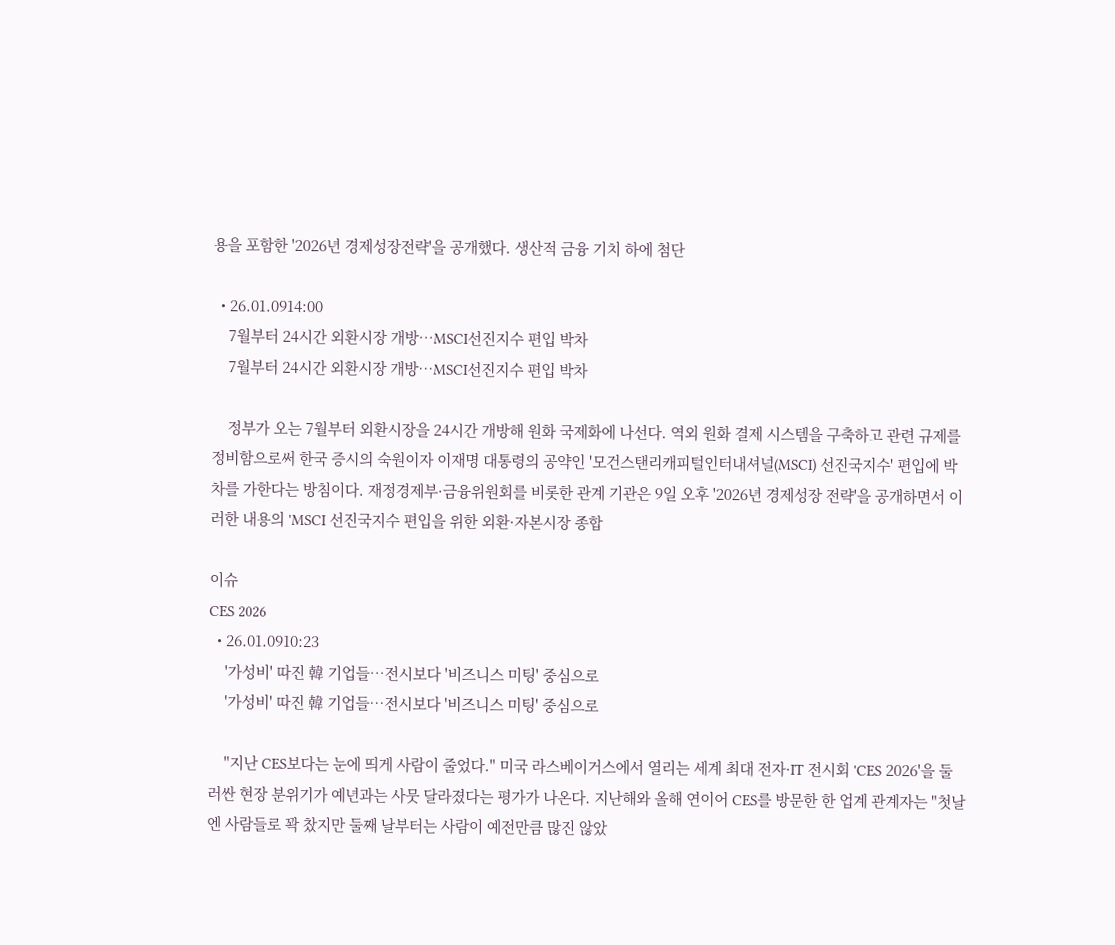용을 포함한 '2026년 경제성장전략'을 공개했다. 생산적 금융 기치 하에 첨단

  • 26.01.0914:00
    7월부터 24시간 외환시장 개방…MSCI선진지수 편입 박차
    7월부터 24시간 외환시장 개방…MSCI선진지수 편입 박차

    정부가 오는 7월부터 외환시장을 24시간 개방해 원화 국제화에 나선다. 역외 원화 결제 시스템을 구축하고 관련 규제를 정비함으로써 한국 증시의 숙원이자 이재명 대통령의 공약인 '모건스탠리캐피털인터내셔널(MSCI) 선진국지수' 편입에 박차를 가한다는 방침이다. 재정경제부·금융위원회를 비롯한 관계 기관은 9일 오후 '2026년 경제성장 전략'을 공개하면서 이러한 내용의 'MSCI 선진국지수 편입을 위한 외환·자본시장 종합

이슈
CES 2026
  • 26.01.0910:23
    '가성비' 따진 韓 기업들…전시보다 '비즈니스 미팅' 중심으로
    '가성비' 따진 韓 기업들…전시보다 '비즈니스 미팅' 중심으로

    "지난 CES보다는 눈에 띄게 사람이 줄었다." 미국 라스베이거스에서 열리는 세계 최대 전자·IT 전시회 'CES 2026'을 둘러싼 현장 분위기가 예년과는 사뭇 달라졌다는 평가가 나온다. 지난해와 올해 연이어 CES를 방문한 한 업계 관계자는 "첫날엔 사람들로 꽉 찼지만 둘째 날부터는 사람이 예전만큼 많진 않았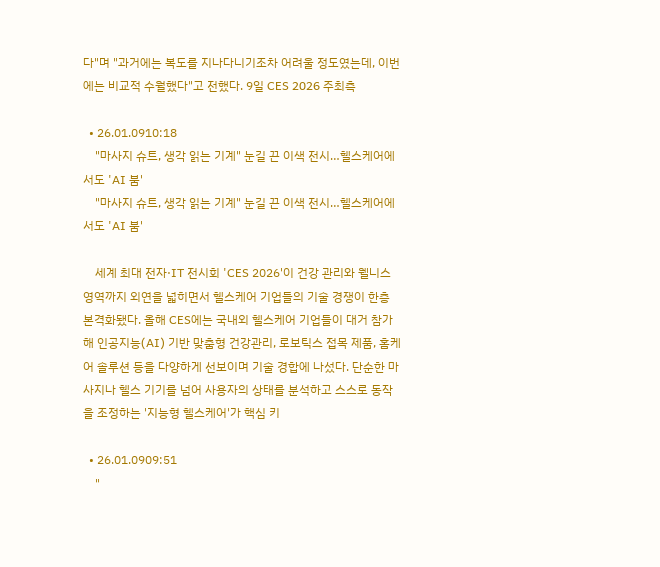다"며 "과거에는 복도를 지나다니기조차 어려울 정도였는데, 이번에는 비교적 수월했다"고 전했다. 9일 CES 2026 주최측

  • 26.01.0910:18
    "마사지 슈트, 생각 읽는 기계" 눈길 끈 이색 전시…헬스케어에서도 'AI 붐'
    "마사지 슈트, 생각 읽는 기계" 눈길 끈 이색 전시…헬스케어에서도 'AI 붐'

    세계 최대 전자·IT 전시회 'CES 2026'이 건강 관리와 웰니스 영역까지 외연을 넓히면서 헬스케어 기업들의 기술 경쟁이 한층 본격화됐다. 올해 CES에는 국내외 헬스케어 기업들이 대거 참가해 인공지능(AI) 기반 맞춤형 건강관리, 로보틱스 접목 제품, 홈케어 솔루션 등을 다양하게 선보이며 기술 경합에 나섰다. 단순한 마사지나 헬스 기기를 넘어 사용자의 상태를 분석하고 스스로 동작을 조정하는 '지능형 헬스케어'가 핵심 키

  • 26.01.0909:51
    "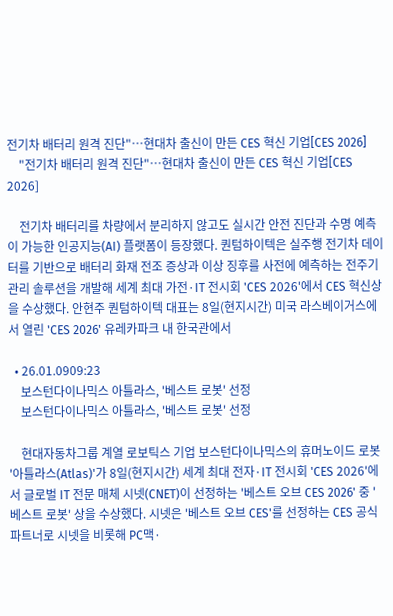전기차 배터리 원격 진단"…현대차 출신이 만든 CES 혁신 기업[CES 2026]
    "전기차 배터리 원격 진단"…현대차 출신이 만든 CES 혁신 기업[CES 2026]

    전기차 배터리를 차량에서 분리하지 않고도 실시간 안전 진단과 수명 예측이 가능한 인공지능(AI) 플랫폼이 등장했다. 퀀텀하이텍은 실주행 전기차 데이터를 기반으로 배터리 화재 전조 증상과 이상 징후를 사전에 예측하는 전주기 관리 솔루션을 개발해 세계 최대 가전·IT 전시회 'CES 2026'에서 CES 혁신상을 수상했다. 안현주 퀀텀하이텍 대표는 8일(현지시간) 미국 라스베이거스에서 열린 'CES 2026' 유레카파크 내 한국관에서

  • 26.01.0909:23
    보스턴다이나믹스 아틀라스, '베스트 로봇' 선정
    보스턴다이나믹스 아틀라스, '베스트 로봇' 선정

    현대자동차그룹 계열 로보틱스 기업 보스턴다이나믹스의 휴머노이드 로봇 '아틀라스(Atlas)'가 8일(현지시간) 세계 최대 전자·IT 전시회 'CES 2026'에서 글로벌 IT 전문 매체 시넷(CNET)이 선정하는 '베스트 오브 CES 2026' 중 '베스트 로봇' 상을 수상했다. 시넷은 '베스트 오브 CES'를 선정하는 CES 공식 파트너로 시넷을 비롯해 PC맥·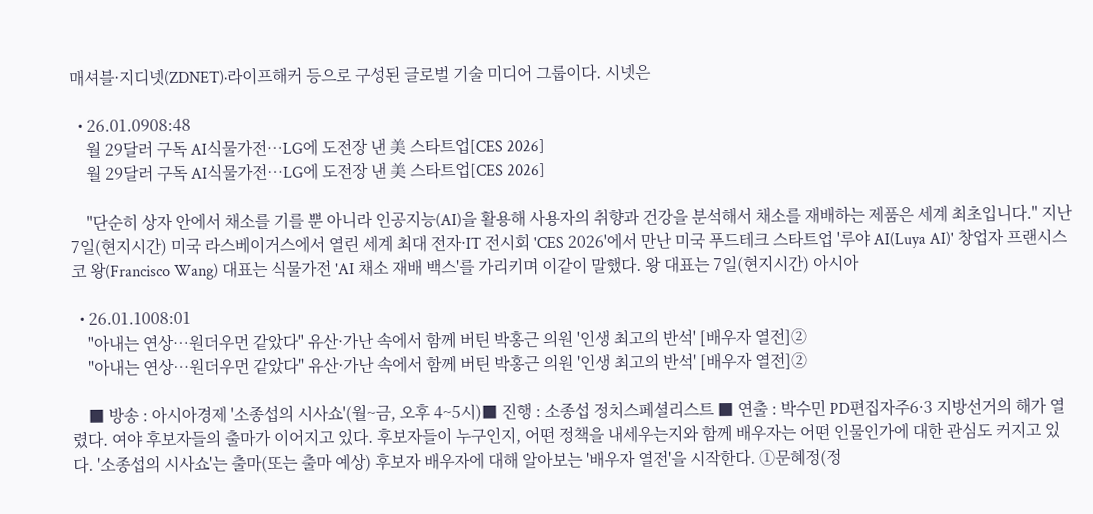매셔블·지디넷(ZDNET)·라이프해커 등으로 구성된 글로벌 기술 미디어 그룹이다. 시넷은

  • 26.01.0908:48
    월 29달러 구독 AI식물가전…LG에 도전장 낸 美 스타트업[CES 2026]
    월 29달러 구독 AI식물가전…LG에 도전장 낸 美 스타트업[CES 2026]

    "단순히 상자 안에서 채소를 기를 뿐 아니라 인공지능(AI)을 활용해 사용자의 취향과 건강을 분석해서 채소를 재배하는 제품은 세계 최초입니다." 지난 7일(현지시간) 미국 라스베이거스에서 열린 세계 최대 전자·IT 전시회 'CES 2026'에서 만난 미국 푸드테크 스타트업 '루야 AI(Luya AI)' 창업자 프랜시스코 왕(Francisco Wang) 대표는 식물가전 'AI 채소 재배 백스'를 가리키며 이같이 말했다. 왕 대표는 7일(현지시간) 아시아

  • 26.01.1008:01
    "아내는 연상…원더우먼 같았다" 유산·가난 속에서 함께 버틴 박홍근 의원 '인생 최고의 반석' [배우자 열전]②
    "아내는 연상…원더우먼 같았다" 유산·가난 속에서 함께 버틴 박홍근 의원 '인생 최고의 반석' [배우자 열전]②

    ■ 방송 : 아시아경제 '소종섭의 시사쇼'(월~금, 오후 4~5시)■ 진행 : 소종섭 정치스페셜리스트 ■ 연출 : 박수민 PD편집자주6·3 지방선거의 해가 열렸다. 여야 후보자들의 출마가 이어지고 있다. 후보자들이 누구인지, 어떤 정책을 내세우는지와 함께 배우자는 어떤 인물인가에 대한 관심도 커지고 있다. '소종섭의 시사쇼'는 출마(또는 출마 예상) 후보자 배우자에 대해 알아보는 '배우자 열전'을 시작한다. ①문혜정(정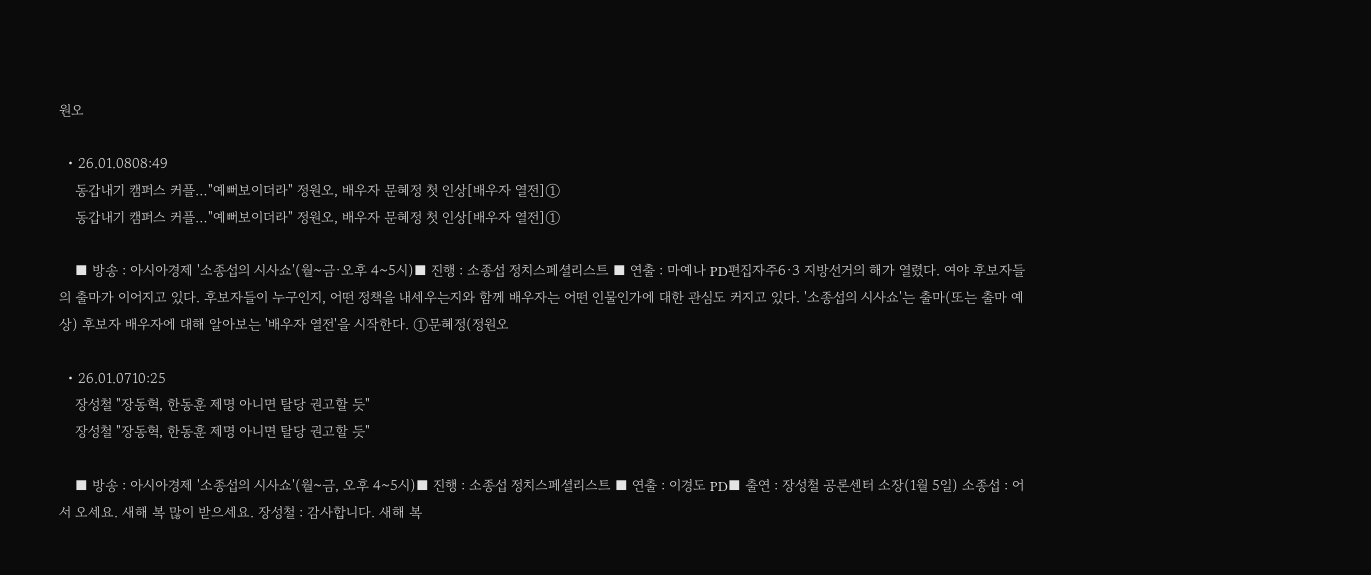원오

  • 26.01.0808:49
    동갑내기 캠퍼스 커플…"예뻐보이더라" 정원오, 배우자 문혜정 첫 인상[배우자 열전]①
    동갑내기 캠퍼스 커플…"예뻐보이더라" 정원오, 배우자 문혜정 첫 인상[배우자 열전]①

    ■ 방송 : 아시아경제 '소종섭의 시사쇼'(월~금·오후 4~5시)■ 진행 : 소종섭 정치스페셜리스트 ■ 연출 : 마예나 PD편집자주6·3 지방선거의 해가 열렸다. 여야 후보자들의 출마가 이어지고 있다. 후보자들이 누구인지, 어떤 정책을 내세우는지와 함께 배우자는 어떤 인물인가에 대한 관심도 커지고 있다. '소종섭의 시사쇼'는 출마(또는 출마 예상) 후보자 배우자에 대해 알아보는 '배우자 열전'을 시작한다. ①문혜정(정원오

  • 26.01.0710:25
    장성철 "장동혁, 한동훈 제명 아니면 탈당 권고할 듯"
    장성철 "장동혁, 한동훈 제명 아니면 탈당 권고할 듯"

    ■ 방송 : 아시아경제 '소종섭의 시사쇼'(월~금, 오후 4~5시)■ 진행 : 소종섭 정치스페셜리스트 ■ 연출 : 이경도 PD■ 출연 : 장성철 공론센터 소장(1월 5일) 소종섭 : 어서 오세요. 새해 복 많이 받으세요. 장성철 : 감사합니다. 새해 복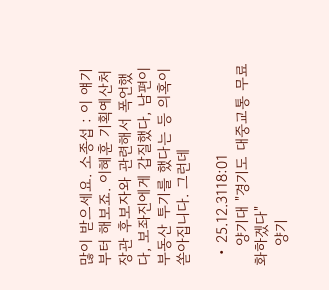많이 받으세요. 소종섭 : 이 얘기부터 해보죠. 이혜훈 기획예산처 장관 후보자와 관련해서 폭언했다, 보좌진에게 갑질했다, 남편이 부동산 투기를 했다는 등 의혹이 쏟아집니다. 그런데

  • 25.12.3118:01
    양기대 "경기도 대중교통 무료화하겠다"
    양기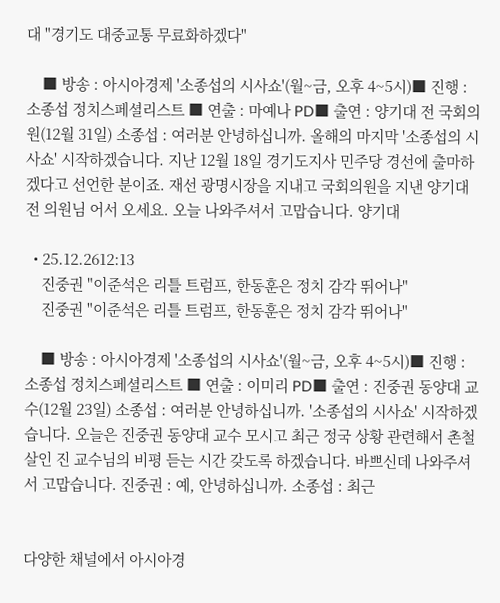대 "경기도 대중교통 무료화하겠다"

    ■ 방송 : 아시아경제 '소종섭의 시사쇼'(월~금, 오후 4~5시)■ 진행 : 소종섭 정치스페셜리스트 ■ 연출 : 마예나 PD■ 출연 : 양기대 전 국회의원(12월 31일) 소종섭 : 여러분 안녕하십니까. 올해의 마지막 '소종섭의 시사쇼' 시작하겠습니다. 지난 12월 18일 경기도지사 민주당 경선에 출마하겠다고 선언한 분이죠. 재선 광명시장을 지내고 국회의원을 지낸 양기대 전 의원님 어서 오세요. 오늘 나와주셔서 고맙습니다. 양기대

  • 25.12.2612:13
    진중권 "이준석은 리틀 트럼프, 한동훈은 정치 감각 뛰어나"
    진중권 "이준석은 리틀 트럼프, 한동훈은 정치 감각 뛰어나"

    ■ 방송 : 아시아경제 '소종섭의 시사쇼'(월~금, 오후 4~5시)■ 진행 : 소종섭 정치스페셜리스트 ■ 연출 : 이미리 PD■ 출연 : 진중권 동양대 교수(12월 23일) 소종섭 : 여러분 안녕하십니까. '소종섭의 시사쇼' 시작하겠습니다. 오늘은 진중권 동양대 교수 모시고 최근 정국 상황 관련해서 촌철살인 진 교수님의 비평 듣는 시간 갖도록 하겠습니다. 바쁘신데 나와주셔서 고맙습니다. 진중권 : 예, 안녕하십니까. 소종섭 : 최근


다양한 채널에서 아시아경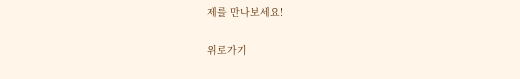제를 만나보세요!

위로가기